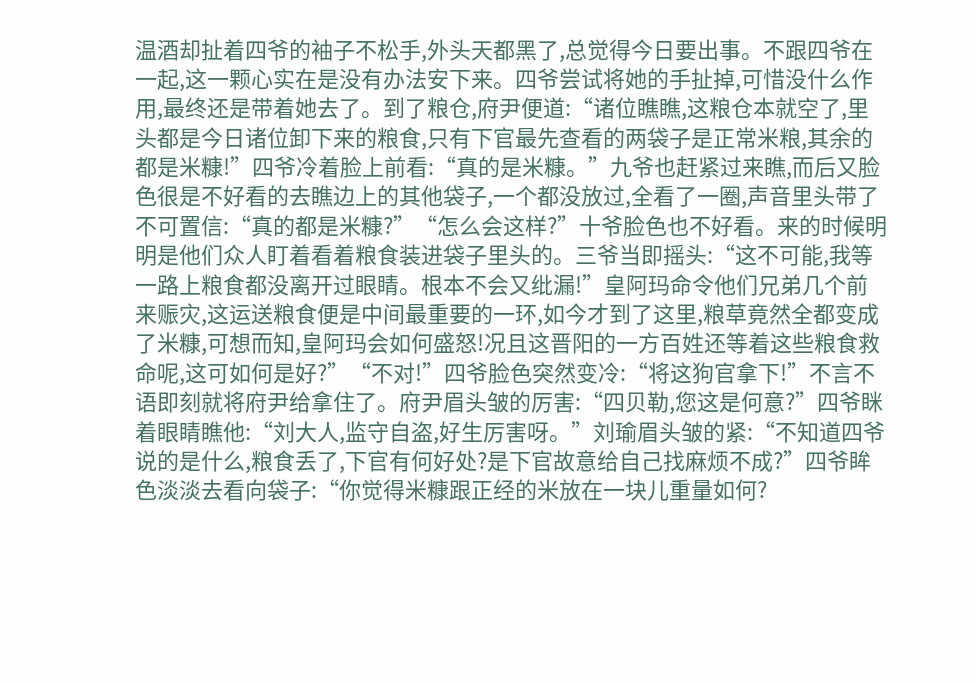温酒却扯着四爷的袖子不松手,外头天都黑了,总觉得今日要出事。不跟四爷在一起,这一颗心实在是没有办法安下来。四爷尝试将她的手扯掉,可惜没什么作用,最终还是带着她去了。到了粮仓,府尹便道:“诸位瞧瞧,这粮仓本就空了,里头都是今日诸位卸下来的粮食,只有下官最先查看的两袋子是正常米粮,其余的都是米糠!”四爷冷着脸上前看:“真的是米糠。”九爷也赶紧过来瞧,而后又脸色很是不好看的去瞧边上的其他袋子,一个都没放过,全看了一圈,声音里头带了不可置信:“真的都是米糠?”“怎么会这样?”十爷脸色也不好看。来的时候明明是他们众人盯着看着粮食装进袋子里头的。三爷当即摇头:“这不可能,我等一路上粮食都没离开过眼睛。根本不会又纰漏!”皇阿玛命令他们兄弟几个前来赈灾,这运送粮食便是中间最重要的一环,如今才到了这里,粮草竟然全都变成了米糠,可想而知,皇阿玛会如何盛怒!况且这晋阳的一方百姓还等着这些粮食救命呢,这可如何是好?”“不对!”四爷脸色突然变冷:“将这狗官拿下!”不言不语即刻就将府尹给拿住了。府尹眉头皱的厉害:“四贝勒,您这是何意?”四爷眯着眼睛瞧他:“刘大人,监守自盗,好生厉害呀。”刘瑜眉头皱的紧:“不知道四爷说的是什么,粮食丢了,下官有何好处?是下官故意给自己找麻烦不成?”四爷眸色淡淡去看向袋子:“你觉得米糠跟正经的米放在一块儿重量如何?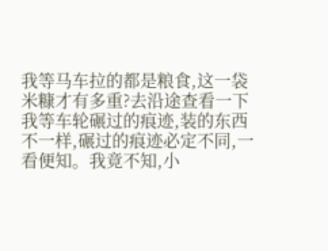我等马车拉的都是粮食,这一袋米糠才有多重?去沿途查看一下我等车轮碾过的痕迹,装的东西不一样,碾过的痕迹必定不同,一看便知。我竟不知,小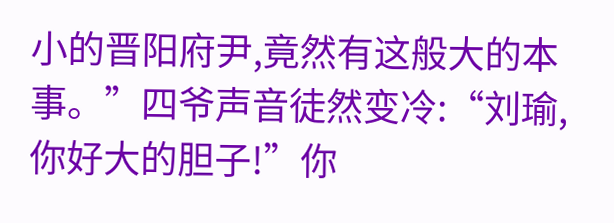小的晋阳府尹,竟然有这般大的本事。”四爷声音徒然变冷:“刘瑜,你好大的胆子!”你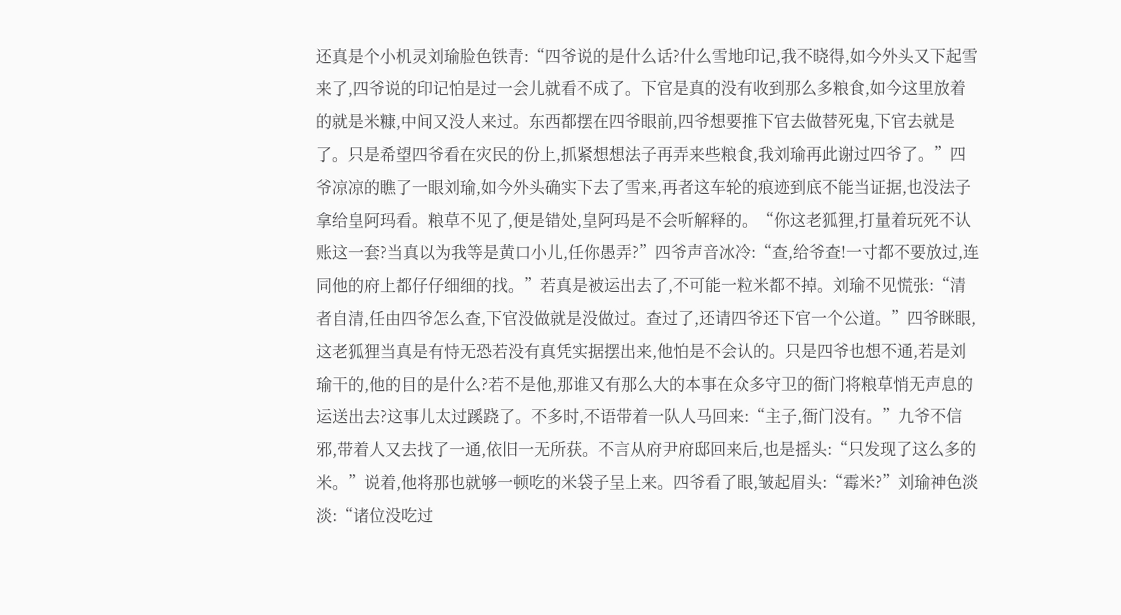还真是个小机灵刘瑜脸色铁青:“四爷说的是什么话?什么雪地印记,我不晓得,如今外头又下起雪来了,四爷说的印记怕是过一会儿就看不成了。下官是真的没有收到那么多粮食,如今这里放着的就是米糠,中间又没人来过。东西都摆在四爷眼前,四爷想要推下官去做替死鬼,下官去就是了。只是希望四爷看在灾民的份上,抓紧想想法子再弄来些粮食,我刘瑜再此谢过四爷了。”四爷凉凉的瞧了一眼刘瑜,如今外头确实下去了雪来,再者这车轮的痕迹到底不能当证据,也没法子拿给皇阿玛看。粮草不见了,便是错处,皇阿玛是不会听解释的。“你这老狐狸,打量着玩死不认账这一套?当真以为我等是黄口小儿,任你愚弄?”四爷声音冰冷:“查,给爷查!一寸都不要放过,连同他的府上都仔仔细细的找。”若真是被运出去了,不可能一粒米都不掉。刘瑜不见慌张:“清者自清,任由四爷怎么查,下官没做就是没做过。查过了,还请四爷还下官一个公道。”四爷眯眼,这老狐狸当真是有恃无恐若没有真凭实据摆出来,他怕是不会认的。只是四爷也想不通,若是刘瑜干的,他的目的是什么?若不是他,那谁又有那么大的本事在众多守卫的衙门将粮草悄无声息的运送出去?这事儿太过蹊跷了。不多时,不语带着一队人马回来:“主子,衙门没有。”九爷不信邪,带着人又去找了一通,依旧一无所获。不言从府尹府邸回来后,也是摇头:“只发现了这么多的米。”说着,他将那也就够一顿吃的米袋子呈上来。四爷看了眼,皱起眉头:“霉米?”刘瑜神色淡淡:“诸位没吃过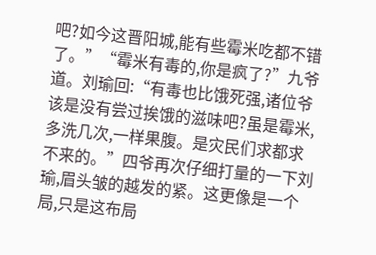吧?如今这晋阳城,能有些霉米吃都不错了。”“霉米有毒的,你是疯了?”九爷道。刘瑜回:“有毒也比饿死强,诸位爷该是没有尝过挨饿的滋味吧?虽是霉米,多洗几次,一样果腹。是灾民们求都求不来的。”四爷再次仔细打量的一下刘瑜,眉头皱的越发的紧。这更像是一个局,只是这布局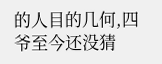的人目的几何,四爷至今还没猜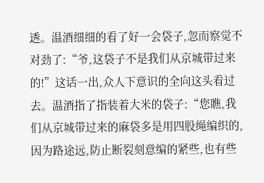透。温酒细细的看了好一会袋子,忽而察觉不对劲了:“爷,这袋子不是我们从京城带过来的!”这话一出,众人下意识的全向这头看过去。温酒指了指装着大米的袋子:“您瞧,我们从京城带过来的麻袋多是用四股绳编织的,因为路途远,防止断裂刻意编的紧些,也有些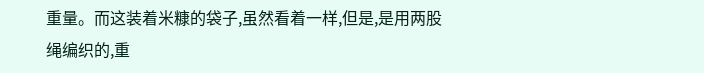重量。而这装着米糠的袋子,虽然看着一样,但是,是用两股绳编织的,重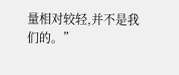量相对较轻,并不是我们的。”